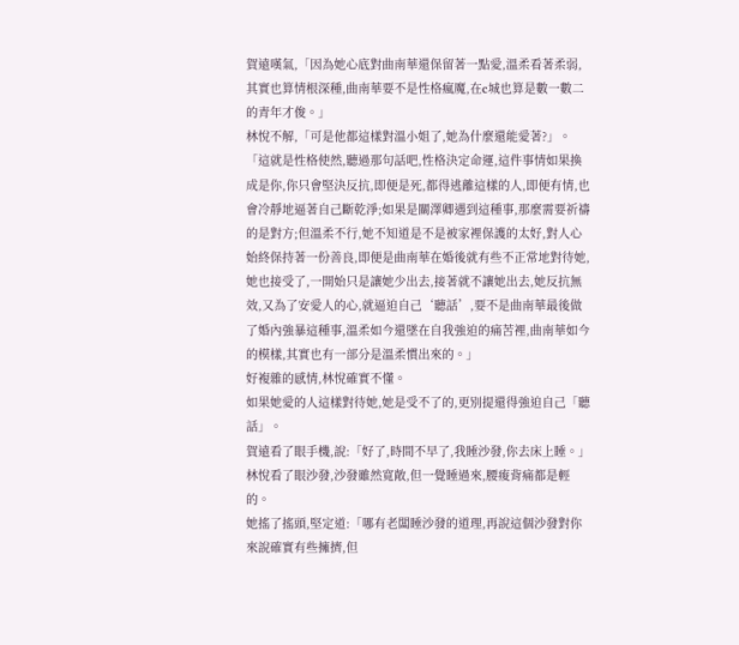賀遠嘆氣,「因為她心底對曲南華還保留著一點愛,溫柔看著柔弱,其實也算情根深種,曲南華要不是性格瘋魔,在c城也算是數一數二的青年才俊。」
林悅不解,「可是他都這樣對溫小姐了,她為什麼還能愛著?」。
「這就是性格使然,聽過那句話吧,性格決定命運,這件事情如果換成是你,你只會堅決反抗,即便是死,都得逃離這樣的人,即便有情,也會冷靜地逼著自己斷乾淨;如果是關澤卿遇到這種事,那麼需要祈禱的是對方;但溫柔不行,她不知道是不是被家裡保護的太好,對人心始終保持著一份善良,即便是曲南華在婚後就有些不正常地對待她,她也接受了,一開始只是讓她少出去,接著就不讓她出去,她反抗無效,又為了安愛人的心,就逼迫自己‘聽話’,要不是曲南華最後做了婚內強暴這種事,溫柔如今還墜在自我強迫的痛苦裡,曲南華如今的模樣,其實也有一部分是溫柔慣出來的。」
好複雜的感情,林悅確實不懂。
如果她愛的人這樣對待她,她是受不了的,更別提還得強迫自己「聽話」。
賀遠看了眼手機,說:「好了,時間不早了,我睡沙發,你去床上睡。」
林悅看了眼沙發,沙發雖然寬敞,但一覺睡過來,腰痠背痛都是輕的。
她搖了搖頭,堅定道:「哪有老闆睡沙發的道理,再說這個沙發對你來說確實有些擁擠,但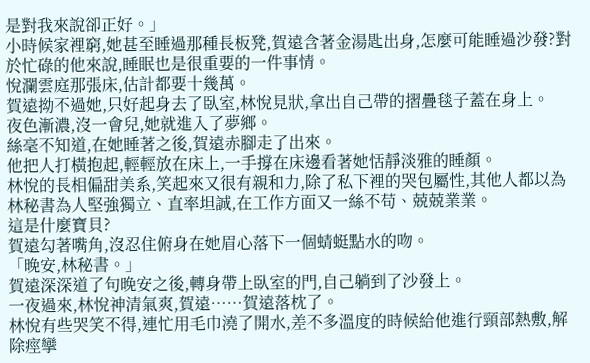是對我來說卻正好。」
小時候家裡窮,她甚至睡過那種長板凳,賀遠含著金湯匙出身,怎麼可能睡過沙發?對於忙碌的他來說,睡眠也是很重要的一件事情。
悅瀾雲庭那張床,估計都要十幾萬。
賀遠拗不過她,只好起身去了臥室,林悅見狀,拿出自己帶的摺疊毯子蓋在身上。
夜色漸濃,沒一會兒,她就進入了夢鄉。
絲毫不知道,在她睡著之後,賀遠赤腳走了出來。
他把人打橫抱起,輕輕放在床上,一手撐在床邊看著她恬靜淡雅的睡顏。
林悅的長相偏甜美系,笑起來又很有親和力,除了私下裡的哭包屬性,其他人都以為林秘書為人堅強獨立、直率坦誠,在工作方面又一絲不苟、兢兢業業。
這是什麼寶貝?
賀遠勾著嘴角,沒忍住俯身在她眉心落下一個蜻蜓點水的吻。
「晚安,林秘書。」
賀遠深深道了句晚安之後,轉身帶上臥室的門,自己躺到了沙發上。
一夜過來,林悅神清氣爽,賀遠……賀遠落枕了。
林悅有些哭笑不得,連忙用毛巾澆了開水,差不多溫度的時候給他進行頸部熱敷,解除痙攣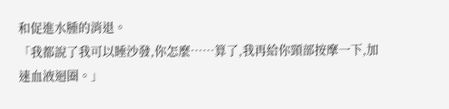和促進水腫的消退。
「我都說了我可以睡沙發,你怎麼……算了,我再給你頸部按摩一下,加速血液迴圈。」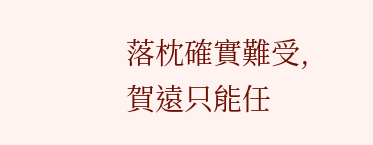落枕確實難受,賀遠只能任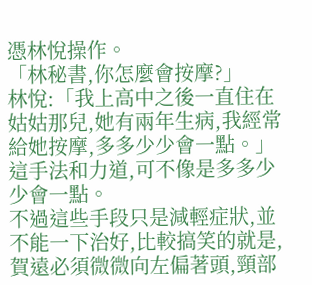憑林悅操作。
「林秘書,你怎麼會按摩?」
林悅:「我上高中之後一直住在姑姑那兒,她有兩年生病,我經常給她按摩,多多少少會一點。」
這手法和力道,可不像是多多少少會一點。
不過這些手段只是減輕症狀,並不能一下治好,比較搞笑的就是,賀遠必須微微向左偏著頭,頸部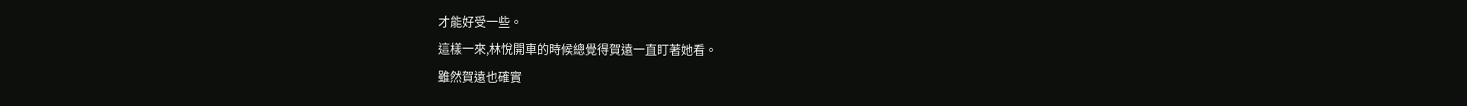才能好受一些。
這樣一來,林悅開車的時候總覺得賀遠一直盯著她看。
雖然賀遠也確實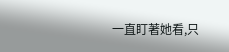一直盯著她看,只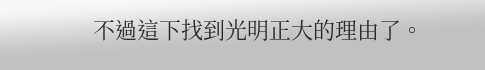不過這下找到光明正大的理由了。